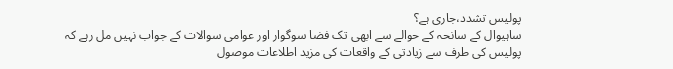پولیس تشدد،جاری ہے؟
ساہیوال کے سانحہ کے حوالے سے ابھی تک فضا سوگوار اور عوامی سوالات کے جواب نہیں مل رہے کہ پولیس کی طرف سے زیادتی کے واقعات کی مزید اطلاعات موصول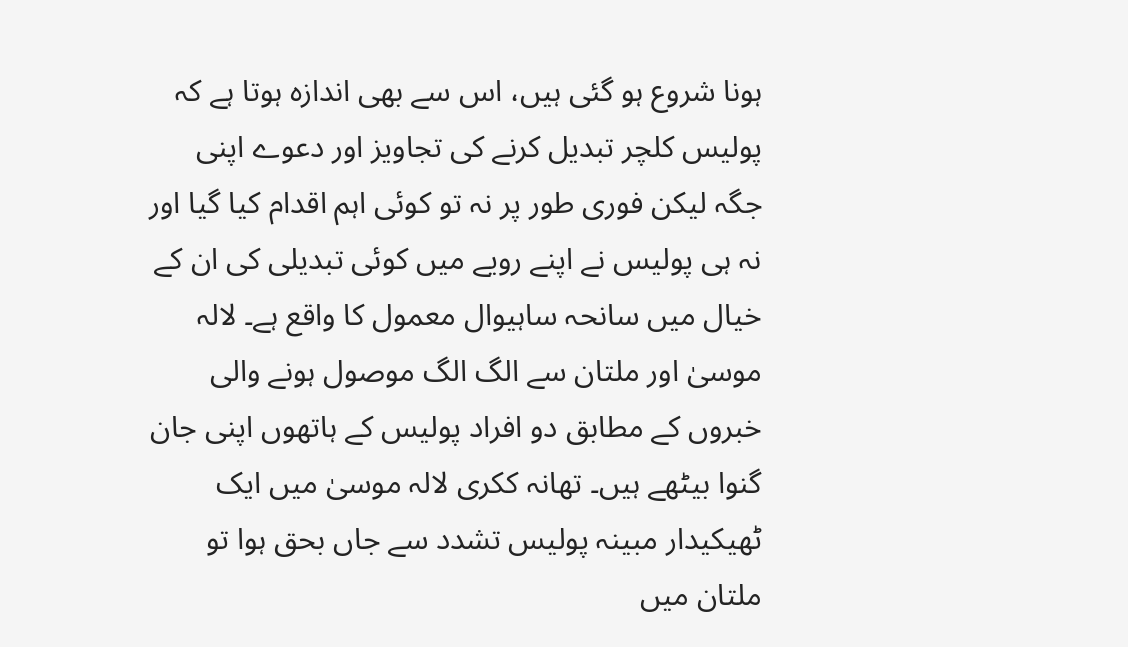ہونا شروع ہو گئی ہیں، اس سے بھی اندازہ ہوتا ہے کہ پولیس کلچر تبدیل کرنے کی تجاویز اور دعوے اپنی جگہ لیکن فوری طور پر نہ تو کوئی اہم اقدام کیا گیا اور نہ ہی پولیس نے اپنے رویے میں کوئی تبدیلی کی ان کے خیال میں سانحہ ساہیوال معمول کا واقع ہے۔ لالہ موسیٰ اور ملتان سے الگ الگ موصول ہونے والی خبروں کے مطابق دو افراد پولیس کے ہاتھوں اپنی جان گنوا بیٹھے ہیں۔ تھانہ ککری لالہ موسیٰ میں ایک ٹھیکیدار مبینہ پولیس تشدد سے جاں بحق ہوا تو ملتان میں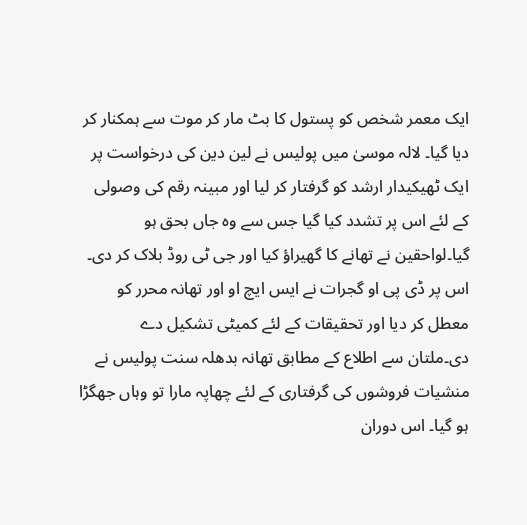ایک معمر شخص کو پستول کا بٹ مار کر موت سے ہمکنار کر دیا گیا۔ لالہ موسیٰ میں پولیس نے لین دین کی درخواست پر ایک ٹھیکیدار ارشد کو گرفتار کر لیا اور مبینہ رقم کی وصولی کے لئے اس پر تشدد کیا گیا جس سے وہ جاں بحق ہو گیا۔لواحقین نے تھانے کا گھیراؤ کیا اور جی ٹی روڈ بلاک کر دی۔ اس پر ڈی پی او گجرات نے ایس ایچ او اور تھانہ محرر کو معطل کر دیا اور تحقیقات کے لئے کمیٹی تشکیل دے دی۔ملتان سے اطلاع کے مطابق تھانہ بدھلہ سنت پولیس نے منشیات فروشوں کی گرفتاری کے لئے چھاپہ مارا تو وہاں جھگڑا ہو گیا۔ اس دوران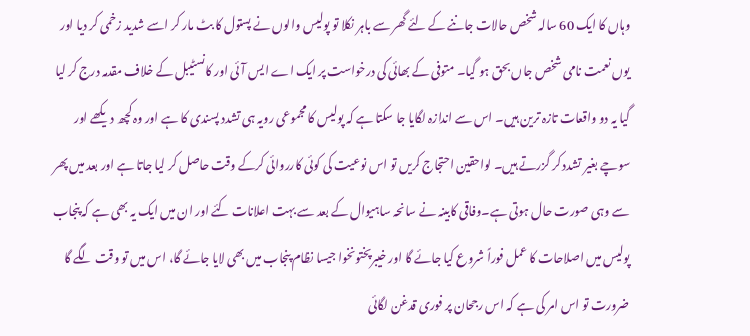وہاں کا ایک 60 سالہ شخص حالات جاننے کے لئے گھر سے باہر نکلا تو پولیس والوں نے پستول کا بٹ مار کر اسے شدید زخمی کر دیا اور یوں نعمت نامی شخص جاں بحق ہو گیا۔ متوفی کے بھائی کی درخواست پر ایک اے ایس آئی اور کانسٹیبل کے خلاف مقدمہ درج کر لیا گیا یہ دو واقعات تازہ ترین ہیں۔ اس سے اندازہ لگایا جا سکتا ہے کہ پولیس کا مجموعی رویہ ہی تشدد پسندی کا ہے اور وہ کچھ دیکھے اور سوچے بغیر تشدد کر گزرتے ہیں۔ لواحقین احتجاج کریں تو اس نوعیت کی کوئی کارروائی کرکے وقت حاصل کر لیا جاتا ہے اور بعد میں پھر سے وہی صورت حال ہوتی ہے۔وفاقی کابینہ نے سانحہ ساہیوال کے بعد سے بہت اعلانات کئے اور ان میں ایک یہ بھی ہے کہ پنجاب پولیس میں اصلاحات کا عمل فوراً شروع کیا جائے گا اور خیبرپختونخوا جیسا نظام پنجاب میں بھی لایا جائے گا، اس میں تو وقت لگے گا ضرورت تو اس امر کی ہے کہ اس رجحان پر فوری قدغن لگائی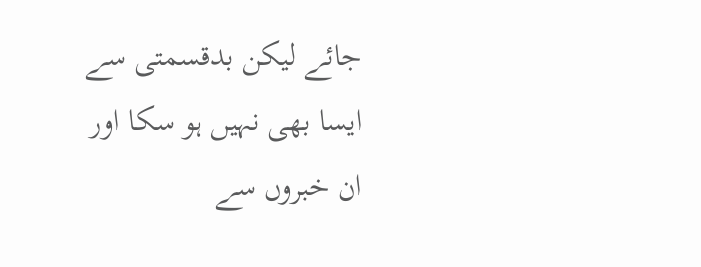جائے لیکن بدقسمتی سے ایسا بھی نہیں ہو سکا اور ان خبروں سے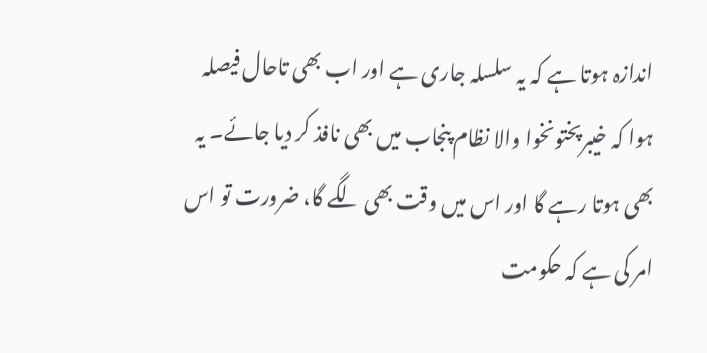اندازہ ہوتا ہے کہ یہ سلسلہ جاری ہے اور اب بھی تاحال فیصلہ ہوا کہ خیبرپختونخوا والا نظام پنجاب میں بھی نافذ کر دیا جائے۔ یہ بھی ہوتا رہے گا اور اس میں وقت بھی لگے گا، ضرورت تو اس امر کی ہے کہ حکومت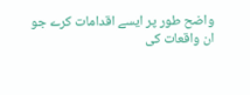واضح طور پر ایسے اقدامات کرے جو ان واقعات کی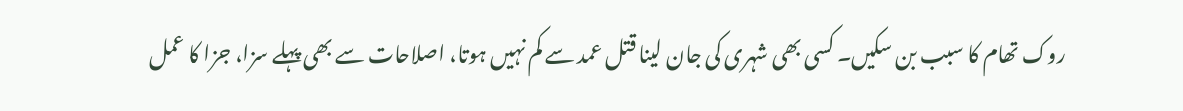روک تھام کا سبب بن سکیں۔ کسی بھی شہری کی جان لینا قتل عمد سے کم نہیں ہوتا، اصلاحات سے بھی پہلے سزا، جزا کا عمل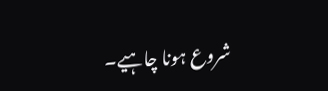شروع ہونا چاہیے۔